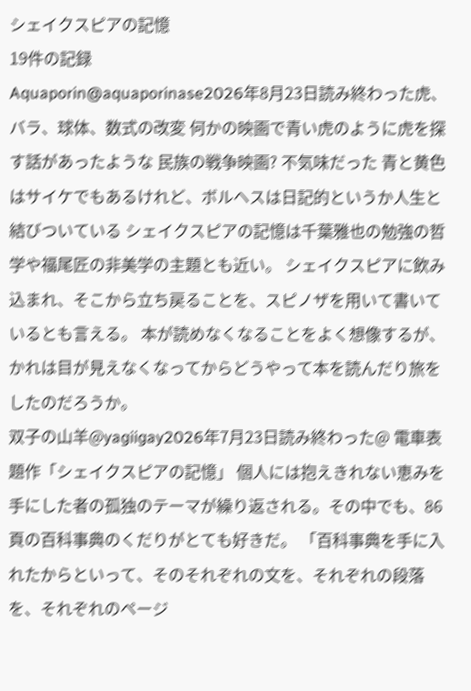シェイクスピアの記憶
19件の記録
Aquaporin@aquaporinase2026年8月23日読み終わった虎、バラ、球体、数式の改変 何かの映画で青い虎のように虎を探す話があったような 民族の戦争映画? 不気味だった 青と黄色はサイケでもあるけれど、ボルヘスは日記的というか人生と結びついている シェイクスピアの記憶は千葉雅也の勉強の哲学や福尾匠の非美学の主題とも近い。 シェイクスピアに飲み込まれ、そこから立ち戻ることを、スピノザを用いて書いているとも言える。 本が読めなくなることをよく想像するが、かれは目が見えなくなってからどうやって本を読んだり旅をしたのだろうか。
双子の山羊@yagiigay2026年7月23日読み終わった@ 電車表題作「シェイクスピアの記憶」 個人には抱えきれない恵みを手にした者の孤独のテーマが繰り返される。その中でも、86頁の百科事典のくだりがとても好きだ。 「百科事典を手に入れたからといって、そのそれぞれの文を、それぞれの段落を、それぞれのページ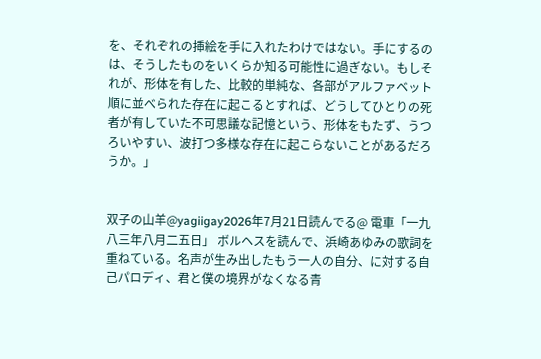を、それぞれの挿絵を手に入れたわけではない。手にするのは、そうしたものをいくらか知る可能性に過ぎない。もしそれが、形体を有した、比較的単純な、各部がアルファベット順に並べられた存在に起こるとすれば、どうしてひとりの死者が有していた不可思議な記憶という、形体をもたず、うつろいやすい、波打つ多様な存在に起こらないことがあるだろうか。」


双子の山羊@yagiigay2026年7月21日読んでる@ 電車「一九八三年八月二五日」 ボルヘスを読んで、浜崎あゆみの歌詞を重ねている。名声が生み出したもう一人の自分、に対する自己パロディ、君と僕の境界がなくなる青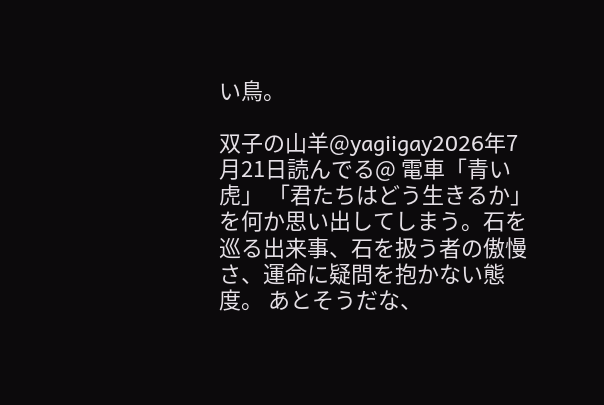い鳥。

双子の山羊@yagiigay2026年7月21日読んでる@ 電車「青い虎」 「君たちはどう生きるか」を何か思い出してしまう。石を巡る出来事、石を扱う者の傲慢さ、運命に疑問を抱かない態度。 あとそうだな、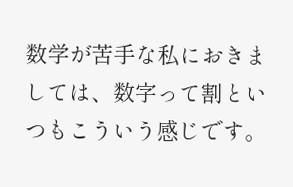数学が苦手な私におきましては、数字って割といつもこういう感じです。